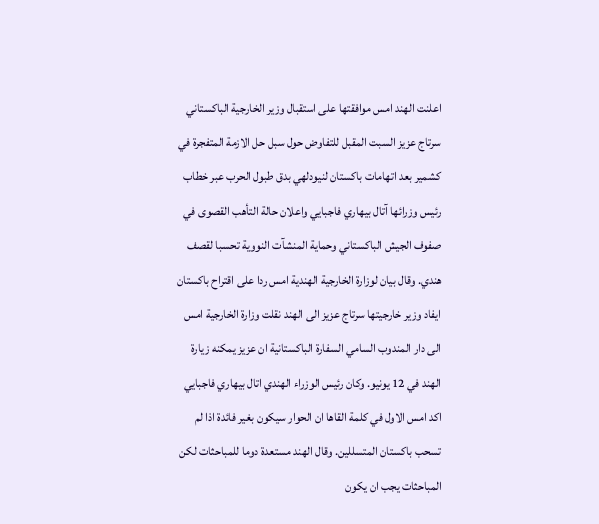اعلنت الهند امس موافقتها على استقبال وزير الخارجية الباكستاني سرتاج عزيز السبت المقبل للتفاوض حول سبل حل الازمة المتفجرة في كشمير بعد اتهامات باكستان لنيودلهي بدق طبول الحرب عبر خطاب رئيس وزرائها آتال بيهاري فاجبايي واعلان حالة التأهب القصوى في صفوف الجيش الباكستاني وحماية المنشآت النووية تحسبا لقصف هندي. وقال بيان لوزارة الخارجية الهندية امس ردا على اقتراح باكستان ايفاد وزير خارجيتها سرتاج عزيز الى الهند نقلت وزارة الخارجية امس الى دار المندوب السامي السفارة الباكستانية ان عزيز يمكنه زيارة الهند في 12 يونيو. وكان رئيس الوزراء الهندي اتال بيهاري فاجبايي اكد امس الاول في كلمة القاها ان الحوار سيكون بغير فائدة اذا لم تسحب باكستان المتسللين. وقال الهند مستعدة دوما للمباحثات لكن المباحثات يجب ان يكون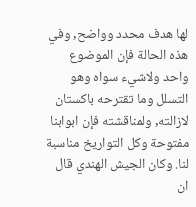لها هدف محدد وواضح, وفي هذه الحالة فإن الموضوع واحد ولاشيء سواه وهو التسلل وما تقترحه باكستان لازالته, ولمناقشته فإن ابوابنا مفتوحة وكل التواريخ مناسبة لنا. وكان الجيش الهندي قال ان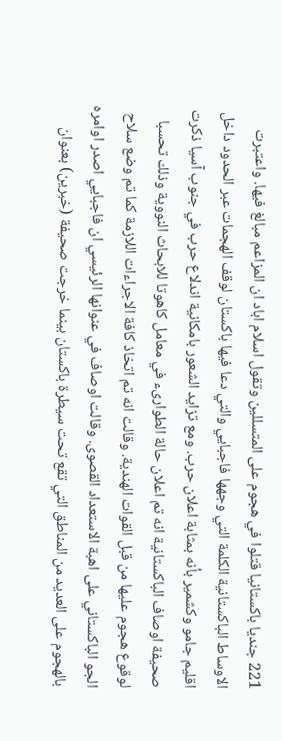221 جنديا باكستانيا قتلوا في هجوم على المتسللين وتقول اسلام اباد ان المزاعم مبالغ فيها. واعتبرت الاوساط الباكستانية الكلمة التي وجهها فاجبايي والتي دعا فيها باكستان لوقف الهجمات عبر الحدود داخل اقليم جامو وكشمير بأنه بمثابة اعلان حرب. ومع تزايد الشعور بامكانية اندلاع حرب في جنوب آسيا ذكرت صحيفة اوصاف الباكستانية انه تم اعلان حالة الطوارىء في معامل كاهوتا للابحاث النووية وذلك تحسبا لوقوع هجوم عليها من قبل القوات الهندية. وقالت انه تم اتخاذ كافة الاجراءات اللازمة كما تم وضع سلاح الجو الباكستاني على اهبة الاستعداد القصوى. وقالت اوصاف في عنوانها الرئيسي ان فاجبايي اصدر اوامره بالهجوم على العديد من المناطق التي تقع تحت سيطرة باكستان بينما خرجت صحيفة (خبرين) بعنوان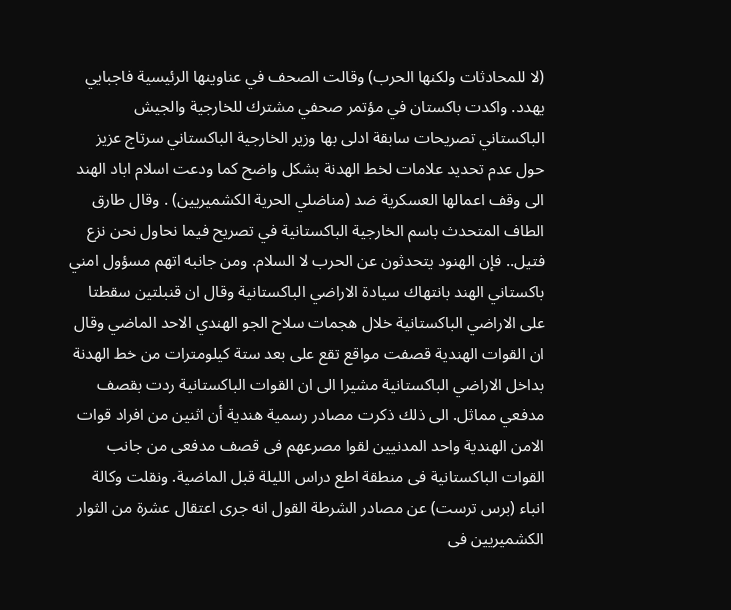(لا للمحادثات ولكنها الحرب) وقالت الصحف في عناوينها الرئيسية فاجبايي يهدد. واكدت باكستان في مؤتمر صحفي مشترك للخارجية والجيش الباكستاني تصريحات سابقة ادلى بها وزير الخارجية الباكستاني سرتاج عزيز حول عدم تحديد علامات لخط الهدنة بشكل واضح كما ودعت اسلام اباد الهند الى وقف اعمالها العسكرية ضد (مناضلي الحرية الكشميريين) . وقال طارق الطاف المتحدث باسم الخارجية الباكستانية في تصريح فيما نحاول نحن نزع فتيل.. فإن الهنود يتحدثون عن الحرب لا السلام. ومن جانبه اتهم مسؤول امني باكستاني الهند بانتهاك سيادة الاراضي الباكستانية وقال ان قنبلتين سقطتا على الاراضي الباكستانية خلال هجمات سلاح الجو الهندي الاحد الماضي وقال ان القوات الهندية قصفت مواقع تقع على بعد ستة كيلومترات من خط الهدنة بداخل الاراضي الباكستانية مشيرا الى ان القوات الباكستانية ردت بقصف مدفعي مماثل. الى ذلك ذكرت مصادر رسمية هندية أن اثنين من افراد قوات الامن الهندية واحد المدنيين لقوا مصرعهم فى قصف مدفعى من جانب القوات الباكستانية فى منطقة اطع دراس الليلة قبل الماضية. ونقلت وكالة انباء (برس ترست) عن مصادر الشرطة القول انه جرى اعتقال عشرة من الثوار الكشميريين فى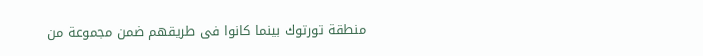منطقة تورتوك بينما كانوا فى طريقهم ضمن مجموعة من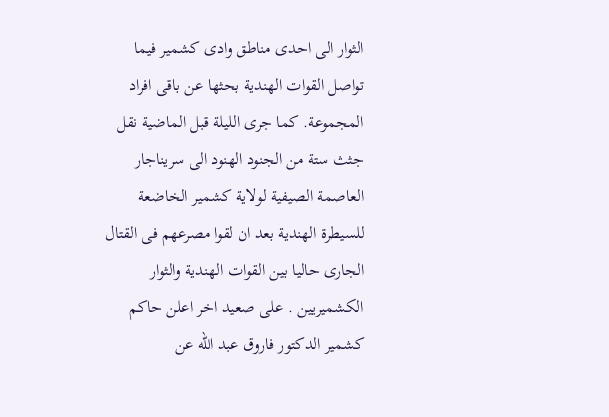الثوار الى احدى مناطق وادى كشمير فيما تواصل القوات الهندية بحثها عن باقى افراد المجموعة. كما جرى الليلة قبل الماضية نقل جثث ستة من الجنود الهنود الى سريناجار العاصمة الصيفية لولاية كشمير الخاضعة للسيطرة الهندية بعد ان لقوا مصرعهم فى القتال الجارى حاليا بين القوات الهندية والثوار الكشميريين . على صعيد اخر اعلن حاكم كشمير الدكتور فاروق عبد الله عن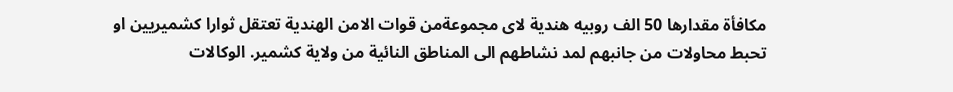مكافأة مقدارها 50 الف روبيه هندية لاى مجموعةمن قوات الامن الهندية تعتقل ثوارا كشميريين او تحبط محاولات من جانبهم لمد نشاطهم الى المناطق النائية من ولاية كشمير. الوكالات